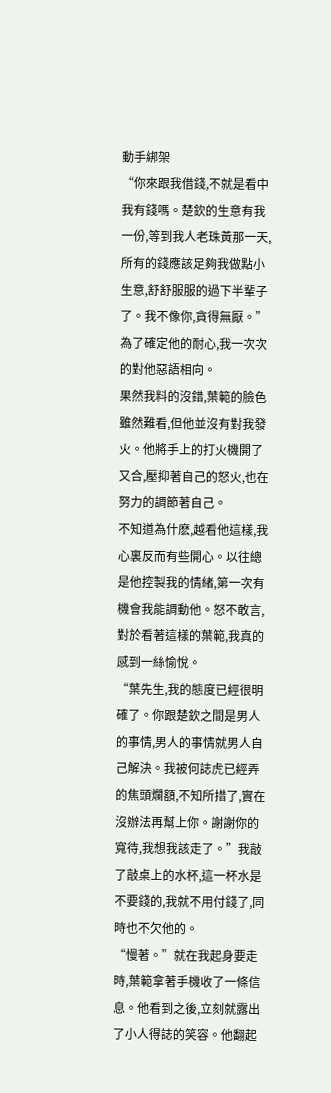動手綁架
“你來跟我借錢,不就是看中我有錢嗎。楚欽的生意有我一份,等到我人老珠黃那一天,所有的錢應該足夠我做點小生意,舒舒服服的過下半輩子了。我不像你,貪得無厭。”為了確定他的耐心,我一次次的對他惡語相向。
果然我料的沒錯,葉範的臉色雖然難看,但他並沒有對我發火。他將手上的打火機開了又合,壓抑著自己的怒火,也在努力的調節著自己。
不知道為什麽,越看他這樣,我心裏反而有些開心。以往總是他控製我的情緒,第一次有機會我能調動他。怒不敢言,對於看著這樣的葉範,我真的感到一絲愉悅。
“葉先生,我的態度已經很明確了。你跟楚欽之間是男人的事情,男人的事情就男人自己解決。我被何誌虎已經弄的焦頭爛額,不知所措了,實在沒辦法再幫上你。謝謝你的寬待,我想我該走了。”我敲了敲桌上的水杯,這一杯水是不要錢的,我就不用付錢了,同時也不欠他的。
“慢著。”就在我起身要走時,葉範拿著手機收了一條信息。他看到之後,立刻就露出了小人得誌的笑容。他翻起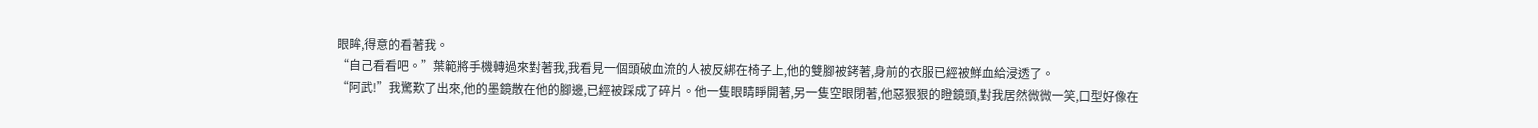眼眸,得意的看著我。
“自己看看吧。”葉範將手機轉過來對著我,我看見一個頭破血流的人被反綁在椅子上,他的雙腳被銬著,身前的衣服已經被鮮血給浸透了。
“阿武!”我驚歎了出來,他的墨鏡散在他的腳邊,已經被踩成了碎片。他一隻眼睛睜開著,另一隻空眼閉著,他惡狠狠的瞪鏡頭,對我居然微微一笑,口型好像在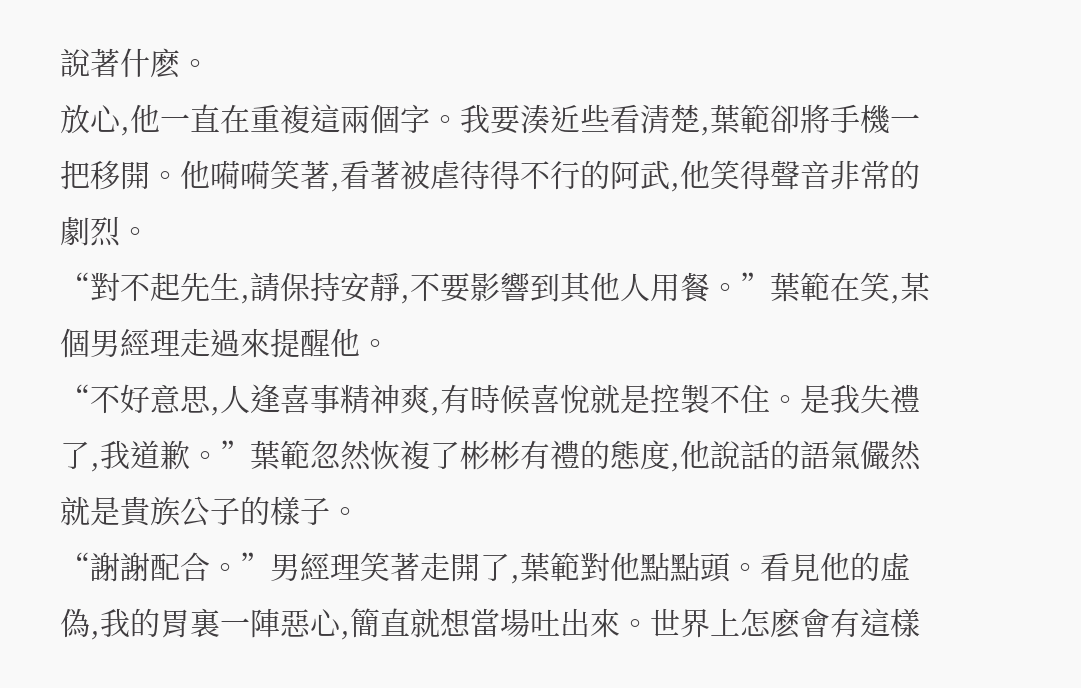說著什麽。
放心,他一直在重複這兩個字。我要湊近些看清楚,葉範卻將手機一把移開。他嗬嗬笑著,看著被虐待得不行的阿武,他笑得聲音非常的劇烈。
“對不起先生,請保持安靜,不要影響到其他人用餐。”葉範在笑,某個男經理走過來提醒他。
“不好意思,人逢喜事精神爽,有時候喜悅就是控製不住。是我失禮了,我道歉。”葉範忽然恢複了彬彬有禮的態度,他說話的語氣儼然就是貴族公子的樣子。
“謝謝配合。”男經理笑著走開了,葉範對他點點頭。看見他的虛偽,我的胃裏一陣惡心,簡直就想當場吐出來。世界上怎麽會有這樣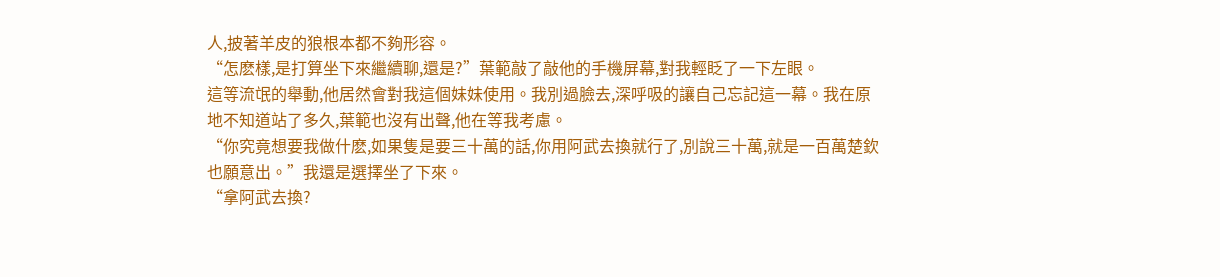人,披著羊皮的狼根本都不夠形容。
“怎麽樣,是打算坐下來繼續聊,還是?”葉範敲了敲他的手機屏幕,對我輕眨了一下左眼。
這等流氓的舉動,他居然會對我這個妹妹使用。我別過臉去,深呼吸的讓自己忘記這一幕。我在原地不知道站了多久,葉範也沒有出聲,他在等我考慮。
“你究竟想要我做什麽,如果隻是要三十萬的話,你用阿武去換就行了,別說三十萬,就是一百萬楚欽也願意出。”我還是選擇坐了下來。
“拿阿武去換?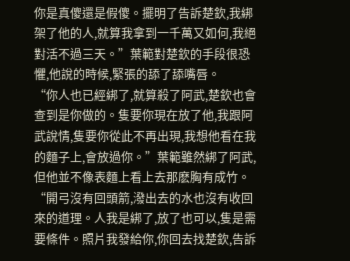你是真傻還是假傻。擺明了告訴楚欽,我綁架了他的人,就算我拿到一千萬又如何,我絕對活不過三天。”葉範對楚欽的手段很恐懼,他說的時候,緊張的舔了舔嘴唇。
“你人也已經綁了,就算殺了阿武,楚欽也會查到是你做的。隻要你現在放了他,我跟阿武說情,隻要你從此不再出現,我想他看在我的麵子上,會放過你。”葉範雖然綁了阿武,但他並不像表麵上看上去那麽胸有成竹。
“開弓沒有回頭箭,潑出去的水也沒有收回來的道理。人我是綁了,放了也可以,隻是需要條件。照片我發給你,你回去找楚欽,告訴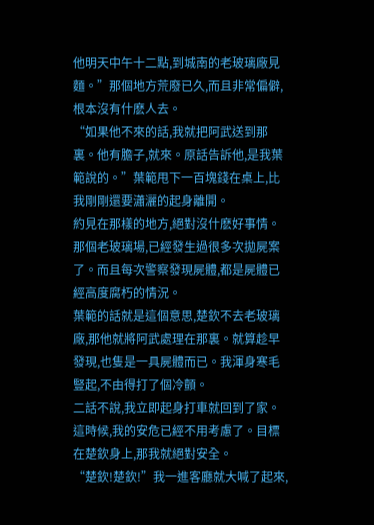他明天中午十二點,到城南的老玻璃廠見麵。”那個地方荒廢已久,而且非常偏僻,根本沒有什麽人去。
“如果他不來的話,我就把阿武送到那裏。他有膽子,就來。原話告訴他,是我葉範說的。”葉範甩下一百塊錢在桌上,比我剛剛還要瀟灑的起身離開。
約見在那樣的地方,絕對沒什麽好事情。那個老玻璃場,已經發生過很多次拋屍案了。而且每次警察發現屍體,都是屍體已經高度腐朽的情況。
葉範的話就是這個意思,楚欽不去老玻璃廠,那他就將阿武處理在那裏。就算趁早發現,也隻是一具屍體而已。我渾身寒毛豎起,不由得打了個冷顫。
二話不說,我立即起身打車就回到了家。這時候,我的安危已經不用考慮了。目標在楚欽身上,那我就絕對安全。
“楚欽!楚欽!”我一進客廳就大喊了起來,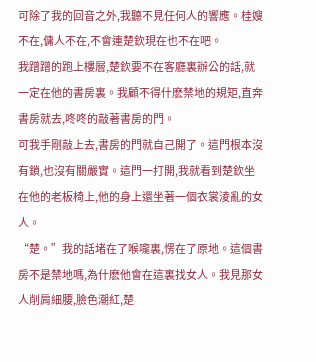可除了我的回音之外,我聽不見任何人的響應。桂嫂不在,傭人不在,不會連楚欽現在也不在吧。
我蹭蹭的跑上樓層,楚欽要不在客廳裏辦公的話,就一定在他的書房裏。我顧不得什麽禁地的規矩,直奔書房就去,咚咚的敲著書房的門。
可我手剛敲上去,書房的門就自己開了。這門根本沒有鎖,也沒有關嚴實。這門一打開,我就看到楚欽坐在他的老板椅上,他的身上還坐著一個衣裳淩亂的女人。
“楚。”我的話堵在了喉嚨裏,愣在了原地。這個書房不是禁地嗎,為什麽他會在這裏找女人。我見那女人削肩細腰,臉色潮紅,楚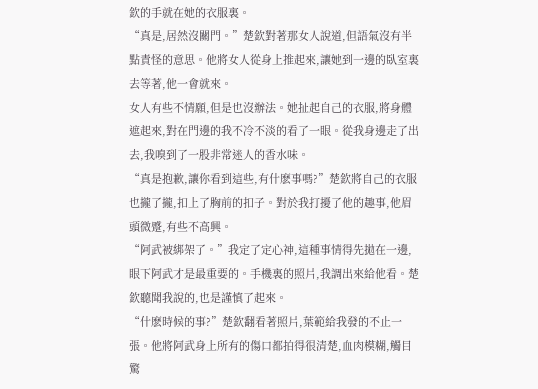欽的手就在她的衣服裏。
“真是,居然沒關門。”楚欽對著那女人說道,但語氣沒有半點責怪的意思。他將女人從身上推起來,讓她到一邊的臥室裏去等著,他一會就來。
女人有些不情願,但是也沒辦法。她扯起自己的衣服,將身體遮起來,對在門邊的我不冷不淡的看了一眼。從我身邊走了出去,我嗅到了一股非常迷人的香水味。
“真是抱歉,讓你看到這些,有什麽事嗎?”楚欽將自己的衣服也攏了攏,扣上了胸前的扣子。對於我打擾了他的趣事,他眉頭微蹙,有些不高興。
“阿武被綁架了。”我定了定心神,這種事情得先拋在一邊,眼下阿武才是最重要的。手機裏的照片,我調出來給他看。楚欽聽聞我說的,也是謹慎了起來。
“什麽時候的事?”楚欽翻看著照片,葉範給我發的不止一張。他將阿武身上所有的傷口都拍得很清楚,血肉模糊,觸目驚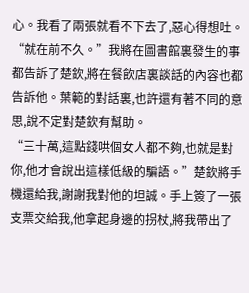心。我看了兩張就看不下去了,惡心得想吐。
“就在前不久。”我將在圖書館裏發生的事都告訴了楚欽,將在餐飲店裏談話的內容也都告訴他。葉範的對話裏,也許還有著不同的意思,說不定對楚欽有幫助。
“三十萬,這點錢哄個女人都不夠,也就是對你,他才會說出這樣低級的騙語。”楚欽將手機還給我,謝謝我對他的坦誠。手上簽了一張支票交給我,他拿起身邊的拐杖,將我帶出了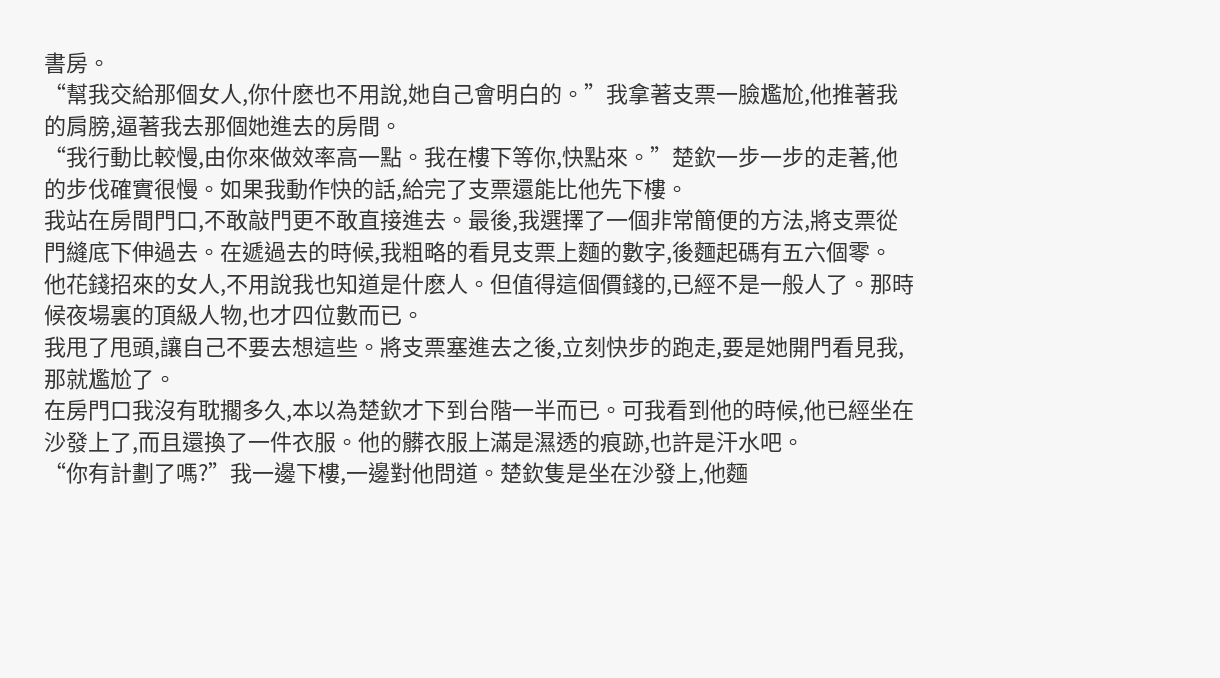書房。
“幫我交給那個女人,你什麽也不用說,她自己會明白的。”我拿著支票一臉尷尬,他推著我的肩膀,逼著我去那個她進去的房間。
“我行動比較慢,由你來做效率高一點。我在樓下等你,快點來。”楚欽一步一步的走著,他的步伐確實很慢。如果我動作快的話,給完了支票還能比他先下樓。
我站在房間門口,不敢敲門更不敢直接進去。最後,我選擇了一個非常簡便的方法,將支票從門縫底下伸過去。在遞過去的時候,我粗略的看見支票上麵的數字,後麵起碼有五六個零。
他花錢招來的女人,不用說我也知道是什麽人。但值得這個價錢的,已經不是一般人了。那時候夜場裏的頂級人物,也才四位數而已。
我甩了甩頭,讓自己不要去想這些。將支票塞進去之後,立刻快步的跑走,要是她開門看見我,那就尷尬了。
在房門口我沒有耽擱多久,本以為楚欽才下到台階一半而已。可我看到他的時候,他已經坐在沙發上了,而且還換了一件衣服。他的髒衣服上滿是濕透的痕跡,也許是汗水吧。
“你有計劃了嗎?”我一邊下樓,一邊對他問道。楚欽隻是坐在沙發上,他麵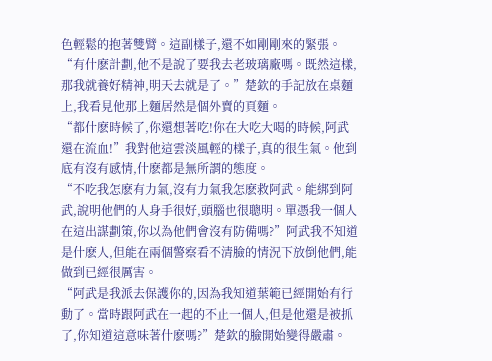色輕鬆的抱著雙臂。這副樣子,還不如剛剛來的緊張。
“有什麽計劃,他不是說了要我去老玻璃廠嗎。既然這樣,那我就養好精神,明天去就是了。”楚欽的手記放在桌麵上,我看見他那上麵居然是個外賣的頁麵。
“都什麽時候了,你還想著吃!你在大吃大喝的時候,阿武還在流血!”我對他這雲淡風輕的樣子,真的很生氣。他到底有沒有感情,什麽都是無所謂的態度。
“不吃我怎麽有力氣,沒有力氣我怎麽救阿武。能綁到阿武,說明他們的人身手很好,頭腦也很聰明。單憑我一個人在這出謀劃策,你以為他們會沒有防備嗎?”阿武我不知道是什麽人,但能在兩個警察看不清臉的情況下放倒他們,能做到已經很厲害。
“阿武是我派去保護你的,因為我知道葉範已經開始有行動了。當時跟阿武在一起的不止一個人,但是他還是被抓了,你知道這意味著什麽嗎?”楚欽的臉開始變得嚴肅。